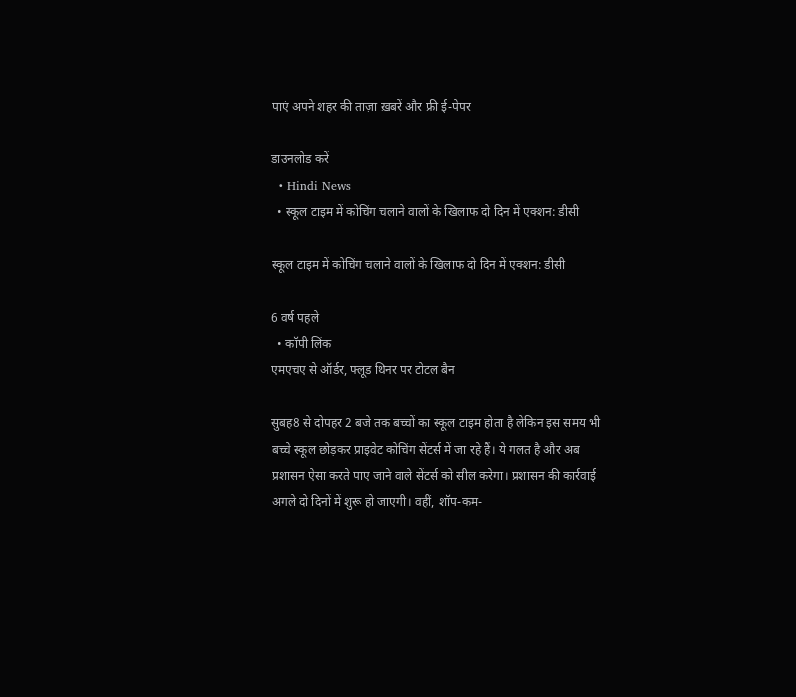पाएं अपने शहर की ताज़ा ख़बरें और फ्री ई-पेपर

डाउनलोड करें
  • Hindi News
  • स्कूल टाइम में कोचिंग चलाने वालों के खिलाफ दो दिन में एक्शन: डीसी

स्कूल टाइम में कोचिंग चलाने वालों के खिलाफ दो दिन में एक्शन: डीसी

6 वर्ष पहले
  • कॉपी लिंक
एमएचए से ऑर्डर, फ्लूड थिनर पर टोटल बैन

सुबह8 से दोपहर 2 बजे तक बच्चों का स्कूल टाइम होता है लेकिन इस समय भी बच्चे स्कूल छोड़कर प्राइवेट कोचिंग सेंटर्स में जा रहे हैं। ये गलत है और अब प्रशासन ऐसा करते पाए जाने वाले सेंटर्स को सील करेगा। प्रशासन की कार्रवाई अगले दो दिनों में शुरू हो जाएगी। वहीं, शॉप-कम-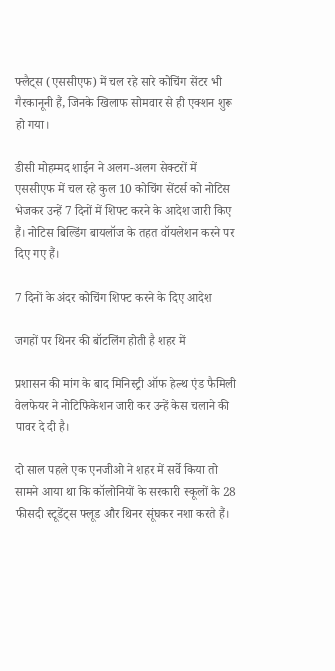फ्लैट्स (एससीएफ) में चल रहे सारे कोचिंग सेंटर भी गैरकानूनी हैं, जिनके खिलाफ सोमवार से ही एक्शन शुरू हो गया।

डीसी मोहम्मद शाईन ने अलग-अलग सेक्टरों में एससीएफ में चल रहे कुल 10 कोचिंग सेंटर्स को नोटिस भेजकर उन्हें 7 दिनों में शिफ्ट करने के आदेश जारी किए हैं। नोटिस बिल्डिंग बायलॉज के तहत वॉयलेशन करने पर दिए गए हैं।

7 दिनों के अंदर कोचिंग शिफ्ट करने के दिए आदेश

जगहों पर थिनर की बॉटलिंग होती है शहर में

प्रशासन की मांग के बाद मिनिस्ट्री ऑफ हेल्थ एंड फैमिली वेलफेयर ने नोटिफिकेशन जारी कर उन्हें केस चलाने की पावर दे दी है।

दो साल पहले एक एनजीओ ने शहर में सर्वे किया तो सामने आया था कि कॉलोनियों के सरकारी स्कूलों के 28 फीसदी स्टूडेंट्स फ्लूड और थिनर सूंघकर नशा करते हैं।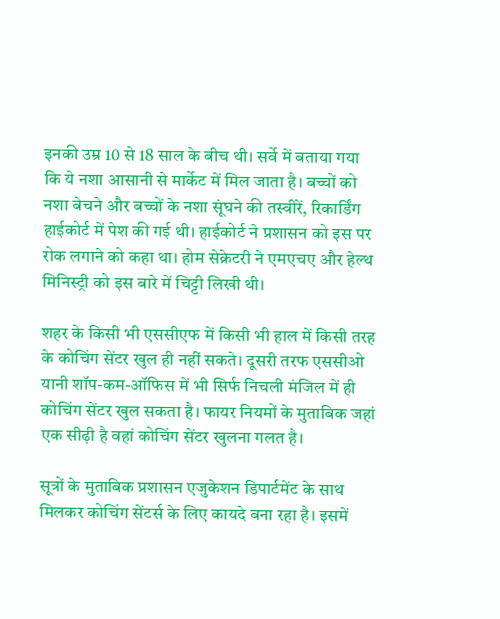इनकी उम्र 10 से 18 साल के बीच थी। सर्वे में बताया गया कि ये नशा आसानी से मार्केट में मिल जाता है। बच्चों को नशा बेचने और बच्चों के नशा सूंघने की तस्वीरें, रिकार्डिंग हाईकोर्ट में पेश की गई थी। हाईकोर्ट ने प्रशासन को इस पर रोक लगाने को कहा था। होम सेक्रेटरी ने एमएचए और हेल्थ मिनिस्ट्री को इस बारे में चिट्टी लिखी थी।

शहर के किसी भी एससीएफ में किसी भी हाल में किसी तरह के कोचिंग सेंटर खुल ही नहीं सकते। दूसरी तरफ एससीओ यानी शॉप-कम-ऑफिस में भी सिर्फ निचली मंजिल में ही कोचिंग सेंटर खुल सकता है। फायर नियमों के मुताबिक जहां एक सीढ़ी है वहां कोचिंग सेंटर खुलना गलत है।

सूत्रों के मुताबिक प्रशासन एजुकेशन डिपार्टमेंट के साथ मिलकर कोचिंग सेंटर्स के लिए कायदे बना रहा है। इसमें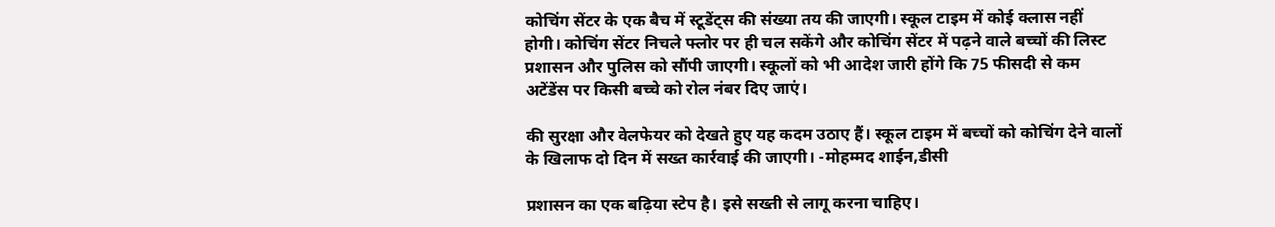कोचिंग सेंटर के एक बैच में स्टूडेंट्स की संख्या तय की जाएगी। स्कूल टाइम में कोई क्लास नहीं होगी। कोचिंग सेंटर निचले फ्लोर पर ही चल सकेंगे और कोचिंग सेंटर में पढ़ने वाले बच्चों की लिस्ट प्रशासन और पुलिस को सौंपी जाएगी। स्कूलों को भी आदेश जारी होंगे कि 75 फीसदी से कम अटेंडेंस पर किसी बच्चे को रोल नंबर दिए जाएं।

की सुरक्षा और वेलफेयर को देखते हुए यह कदम उठाए हैं। स्कूल टाइम में बच्चों को कोचिंग देने वालों के खिलाफ दो दिन में सख्त कार्रवाई की जाएगी। -मोहम्मद शाईन,डीसी

प्रशासन का एक बढ़िया स्टेप है। इसे सख्ती से लागू करना चाहिए।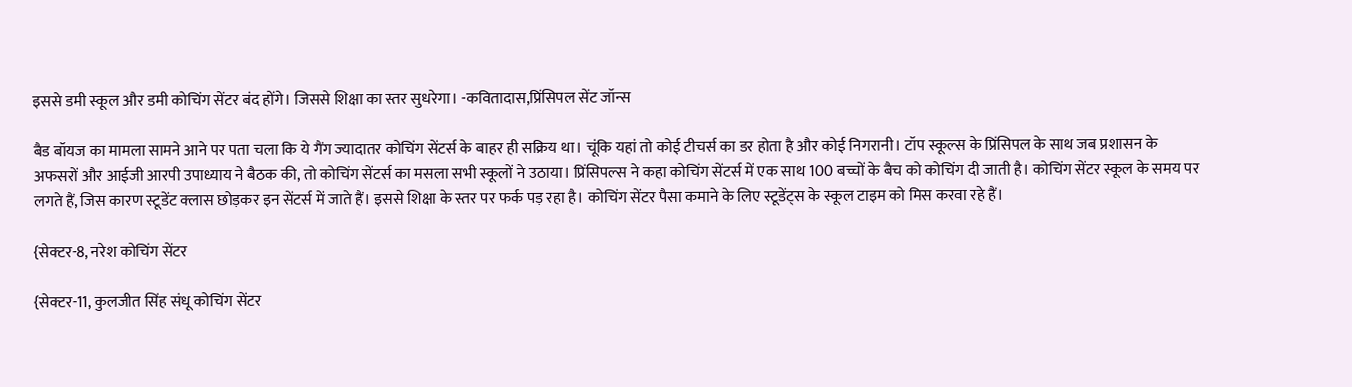इससे डमी स्कूल और डमी कोचिंग सेंटर बंद होंगे। जिससे शिक्षा का स्तर सुधरेगा। -कवितादास,प्रिंसिपल सेंट जॉन्स

बैड बॉयज का मामला सामने आने पर पता चला कि ये गैंग ज्यादातर कोचिंग सेंटर्स के बाहर ही सक्रिय था। चूंकि यहां तो कोई टीचर्स का डर होता है और कोई निगरानी। टॉप स्कूल्स के प्रिंसिपल के साथ जब प्रशासन के अफसरों और आईजी आरपी उपाध्याय ने बैठक की, तो कोचिंग सेंटर्स का मसला सभी स्कूलों ने उठाया। प्रिंसिपल्स ने कहा कोचिंग सेंटर्स में एक साथ 100 बच्चों के बैच को कोचिंग दी जाती है। कोचिंग सेंटर स्कूल के समय पर लगते हैं, जिस कारण स्टूडेंट क्लास छोड़कर इन सेंटर्स में जाते हैं। इससे शिक्षा के स्तर पर फर्क पड़ रहा है। कोचिंग सेंटर पैसा कमाने के लिए स्टूडेंट्स के स्कूल टाइम को मिस करवा रहे हैं।

{सेक्टर-8, नरेश कोचिंग सेंटर

{सेक्टर-11, कुलजीत सिंह संधू कोचिंग सेंटर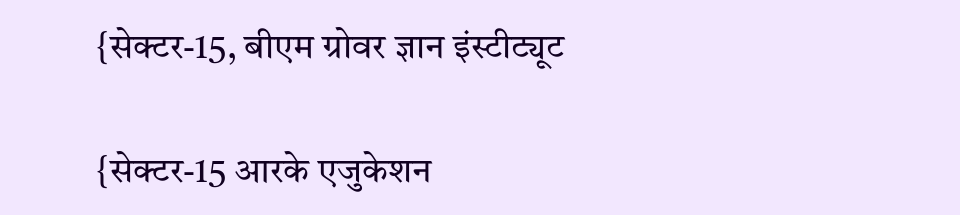{सेक्टर-15, बीएम ग्रोवर ज्ञान इंस्टीट्यूट

{सेक्टर-15 आरके एजुकेशन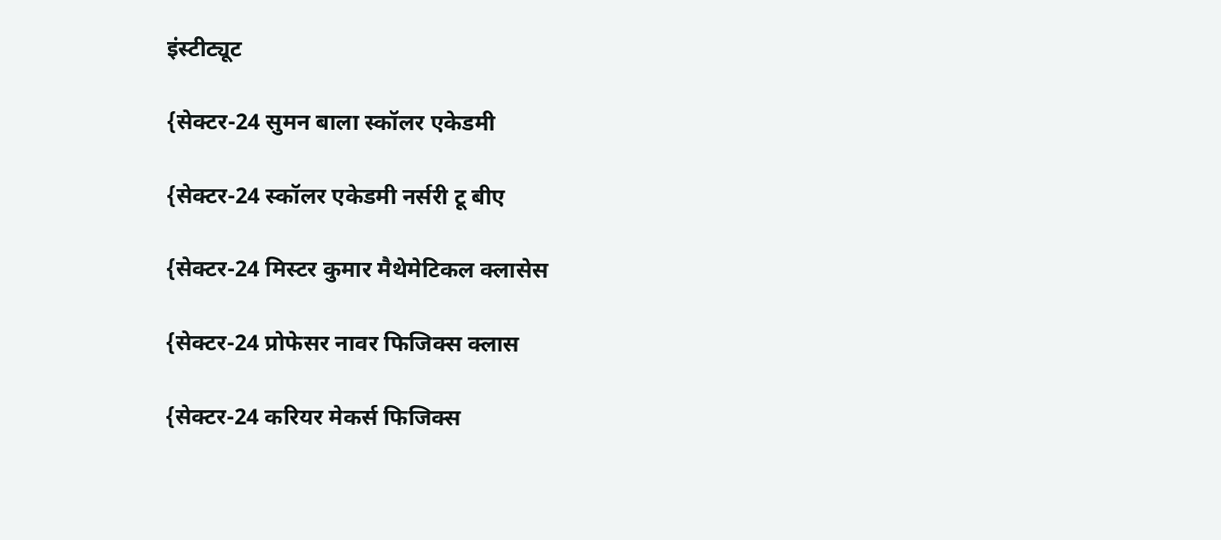इंस्टीट्यूट

{सेक्टर-24 सुमन बाला स्कॉलर एकेडमी

{सेक्टर-24 स्कॉलर एकेडमी नर्सरी टू बीए

{सेक्टर-24 मिस्टर कुमार मैथेमेटिकल क्लासेस

{सेक्टर-24 प्रोफेसर नावर फिजिक्स क्लास

{सेक्टर-24 करियर मेकर्स फिजिक्स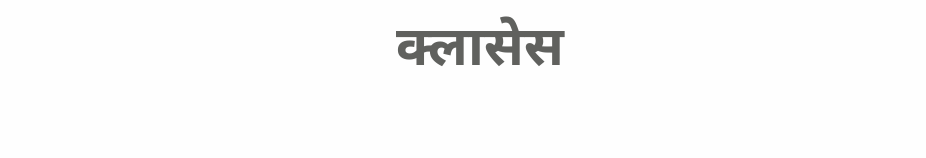क्लासेस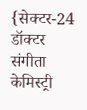{सेक्टर-24 डॉक्टर संगीता केमिस्ट्री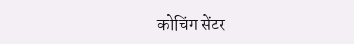कोचिंग सेंटर